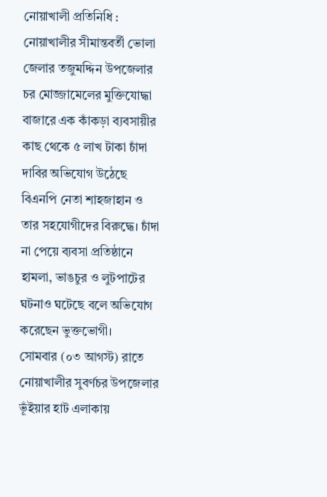নোয়াখালী প্রতিনিধি : নোয়াখালীর সীমান্তবর্তী ভোলা জেলার তজুমদ্দিন উপজেলার চর মোজ্জামেলের মুক্তিযোদ্ধা বাজারে এক কাঁকড়া ব্যবসায়ীর কাছ থেকে ৫ লাখ টাকা চাঁদা দাবির অভিযোগ উঠেছে বিএনপি নেতা শাহজাহান ও তার সহযোগীদের বিরুদ্ধে। চাঁদা না পেয়ে ব্যবসা প্রতিষ্ঠানে হামলা, ভাঙচুর ও লুটপাটের ঘটনাও ঘটেছে বলে অভিযোগ করেছেন ভুক্তভোগী।
সোমবার (০৩ আগস্ট) রাতে নোয়াখালীর সুবর্ণচর উপজেলার ভূঁইয়ার হাট এলাকায়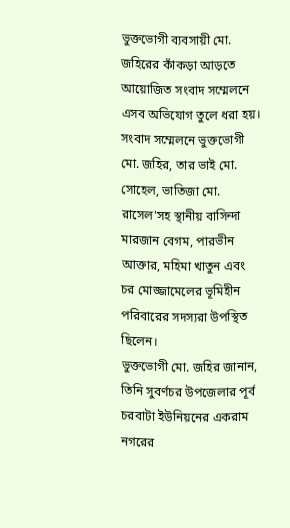ভুক্তভোগী ব্যবসায়ী মো. জহিরের কাঁকড়া আড়তে আয়োজিত সংবাদ সম্মেলনে এসব অভিযোগ তুলে ধরা হয়।
সংবাদ সম্মেলনে ভুক্তভোগী মো. জহির, তার ভাই মো. সোহেল, ভাতিজা মো. রাসেল'সহ স্থানীয় বাসিন্দা মারজান বেগম, পারভীন আক্তার, মহিমা খাতুন এবং চর মোজ্জামেলের ভূমিহীন পরিবারের সদস্যরা উপস্থিত ছিলেন।
ভুক্তভোগী মো. জহির জানান, তিনি সুবর্ণচর উপজেলার পূর্ব চরবাটা ইউনিয়নের একরাম নগরের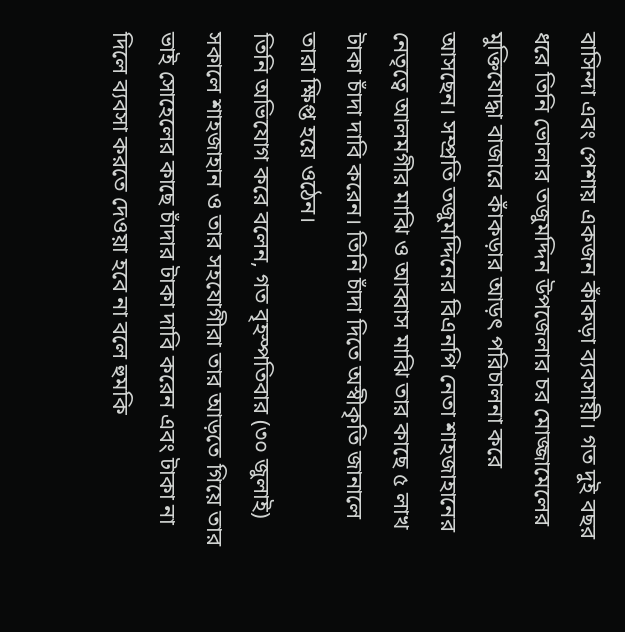বাসিন্দা এবং পেশায় একজন কাঁকড়া ব্যবসায়ী। গত দুই বছর ধরে তিনি ভোলার তজুমদ্দিন উপজেলার চর মোজ্জামেলের মুক্তিযোদ্ধা বাজারে কাঁকড়ার আড়ৎ পরিচালনা করে আসছেন। সম্প্রতি তজুমদ্দিনের বিএনপি নেতা শাহজাহানের নেতৃত্বে আলমগীর মাঝি ও আব্বাস মাঝি তার কাছে ৫ লাখ টাকা চাঁদা দাবি করেন। তিনি চাঁদা দিতে অস্বীকৃতি জানালে তারা ক্ষিপ্ত হয়ে ওঠেন।
তিনি অভিযোগ করে বলেন, গত বৃহস্পতিবার (৩০ জুলাই) সকালে শাহজাহান ও তার সহযোগীরা তার আড়তে গিয়ে তার ভাই সোহেলের কাছে চাঁদার টাকা দাবি করেন এবং টাকা না দিলে ব্যবসা করতে দেওয়া হবে না বলে হুমকি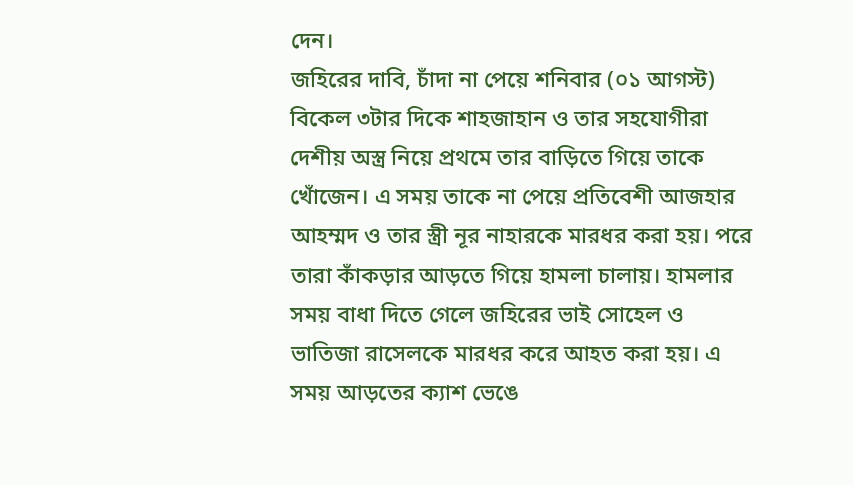দেন।
জহিরের দাবি, চাঁদা না পেয়ে শনিবার (০১ আগস্ট) বিকেল ৩টার দিকে শাহজাহান ও তার সহযোগীরা দেশীয় অস্ত্র নিয়ে প্রথমে তার বাড়িতে গিয়ে তাকে খোঁজেন। এ সময় তাকে না পেয়ে প্রতিবেশী আজহার আহম্মদ ও তার স্ত্রী নূর নাহারকে মারধর করা হয়। পরে তারা কাঁকড়ার আড়তে গিয়ে হামলা চালায়। হামলার সময় বাধা দিতে গেলে জহিরের ভাই সোহেল ও ভাতিজা রাসেলকে মারধর করে আহত করা হয়। এ সময় আড়তের ক্যাশ ভেঙে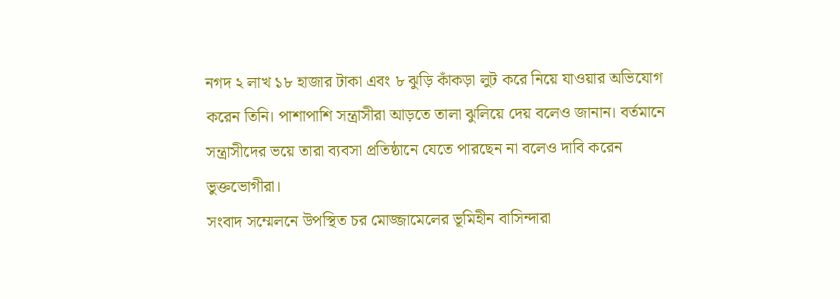নগদ ২ লাখ ১৮ হাজার টাকা এবং ৮ ঝুড়ি কাঁকড়া লুট করে নিয়ে যাওয়ার অভিযোগ করেন তিনি। পাশাপাশি সন্ত্রাসীরা আড়তে তালা ঝুলিয়ে দেয় বলেও জানান। বর্তমানে সন্ত্রাসীদের ভয়ে তারা ব্যবসা প্রতিষ্ঠানে যেতে পারছেন না বলেও দাবি করেন ভুক্তভোগীরা।
সংবাদ সম্মেলনে উপস্থিত চর মোজ্জামেলের ভূমিহীন বাসিন্দারা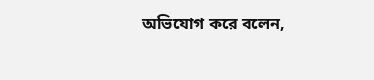অভিযোগ করে বলেন,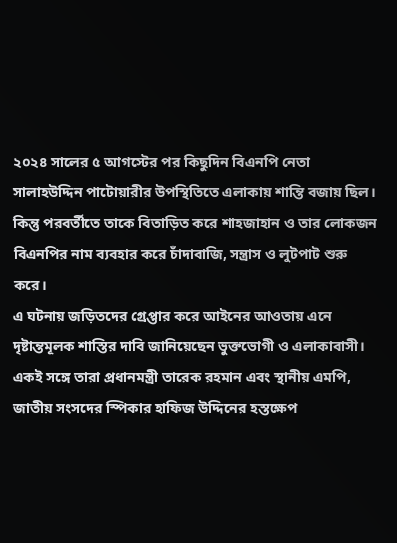২০২৪ সালের ৫ আগস্টের পর কিছুদিন বিএনপি নেতা সালাহউদ্দিন পাটোয়ারীর উপস্থিতিতে এলাকায় শান্তি বজায় ছিল। কিন্তু পরবর্তীতে তাকে বিতাড়িত করে শাহজাহান ও তার লোকজন বিএনপির নাম ব্যবহার করে চাঁদাবাজি, সন্ত্রাস ও লুটপাট শুরু করে।
এ ঘটনায় জড়িতদের গ্রেপ্তার করে আইনের আওতায় এনে দৃষ্টান্তমূলক শাস্তির দাবি জানিয়েছেন ভুক্তভোগী ও এলাকাবাসী। একই সঙ্গে তারা প্রধানমন্ত্রী তারেক রহমান এবং স্থানীয় এমপি, জাতীয় সংসদের স্পিকার হাফিজ উদ্দিনের হস্তক্ষেপ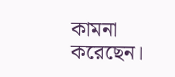কামনা করেছেন।